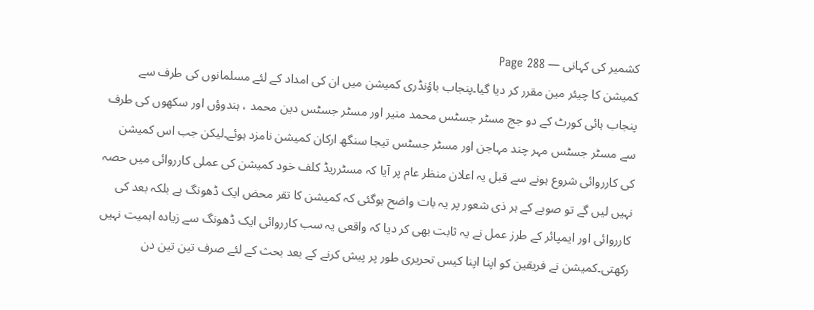کشمیر کی کہانی — Page 288
کمیشن کا چیئر مین مقرر کر دیا گیا۔پنجاب باؤنڈری کمیشن میں ان کی امداد کے لئے مسلمانوں کی طرف سے پنجاب ہائی کورٹ کے دو جج مسٹر جسٹس محمد منیر اور مسٹر جسٹس دین محمد ، ہندوؤں اور سکھوں کی طرف سے مسٹر جسٹس مہر چند مہاجن اور مسٹر جسٹس تیجا سنگھ ارکان کمیشن نامزد ہوئے۔لیکن جب اس کمیشن کی کارروائی شروع ہونے سے قبل یہ اعلان منظر عام پر آیا کہ مسٹرریڈ کلف خود کمیشن کی عملی کارروائی میں حصہ نہیں لیں گے تو صوبے کے ہر ذی شعور پر یہ بات واضح ہوگئی کہ کمیشن کا تقر محض ایک ڈھونگ ہے بلکہ بعد کی کارروائی اور ایمپائر کے طرز عمل نے یہ ثابت بھی کر دیا کہ واقعی یہ سب کارروائی ایک ڈھونگ سے زیادہ اہمیت نہیں رکھتی۔کمیشن نے فریقین کو اپنا اپنا کیس تحریری طور پر پیش کرنے کے بعد بحث کے لئے صرف تین تین دن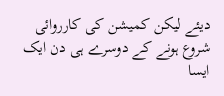دیئے لیکن کمیشن کی کارروائی شروع ہونے کے دوسرے ہی دن ایک ایسا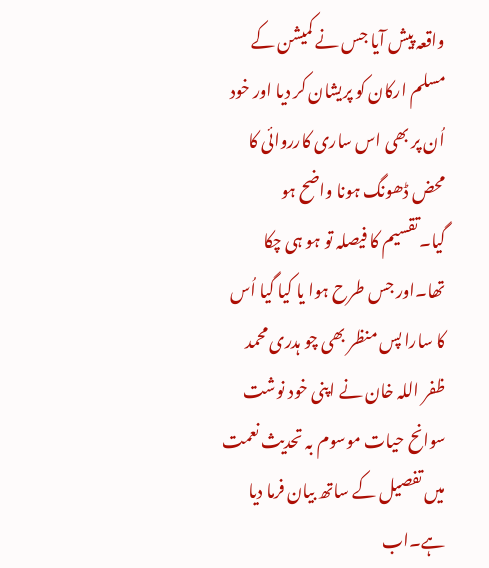واقعہ پیش آیا جس نے کمیشن کے مسلم ارکان کو پریشان کر دیا اور خود اُن پر بھی اس ساری کارروائی کا محض ڈھونگ ہونا واضح ہو گیا۔تقسیم کا فیصلہ تو ہو ہی چکا تھا۔اور جس طرح ہوا یا کیا گیا اُس کا سارا پس منظر بھی چو ہدری محمد ظفر اللہ خان نے اپنی خود نوشت سوانح حیات موسوم بہ تحدیث نعمت میں تفصیل کے ساتھ بیان فرما دیا ہے۔اب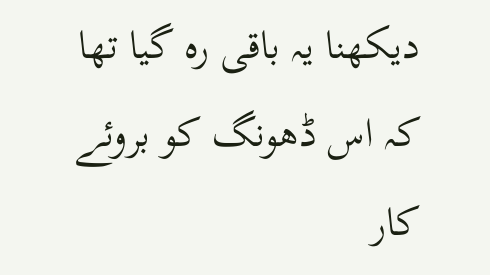دیکھنا یہ باقی رہ گیا تھا کہ اس ڈھونگ کو بروئے کار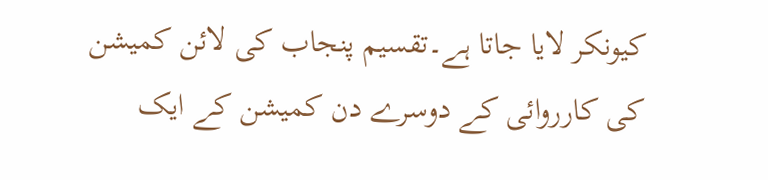کیونکر لایا جاتا ہے۔تقسیم پنجاب کی لائن کمیشن کی کارروائی کے دوسرے دن کمیشن کے ایک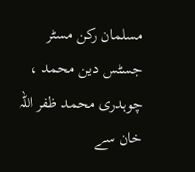مسلمان رکن مسٹر جسٹس دین محمد ، چوہدری محمد ظفر اللہ خان سے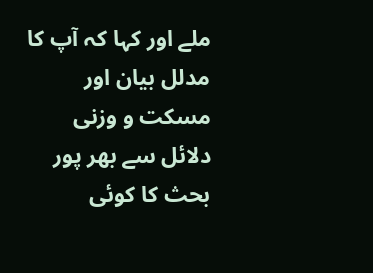ملے اور کہا کہ آپ کا مدلل بیان اور مسکت و وزنی دلائل سے بھر پور بحث کا کوئی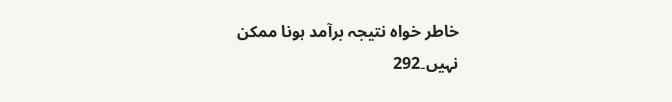خاطر خواہ نتیجہ برآمد ہونا ممکن نہیں۔292